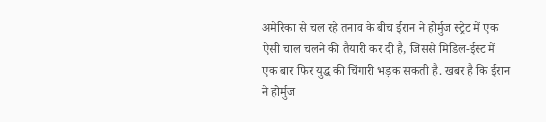अमेरिका से चल रहे तनाव के बीच ईरान ने होर्मुज स्ट्रेट में एक ऐसी चाल चलने की तैयारी कर दी है, जिससे मिडिल-ईस्ट में एक बार फिर युद्ध की चिंगारी भड़क सकती है. खबर है कि ईरान ने होर्मुज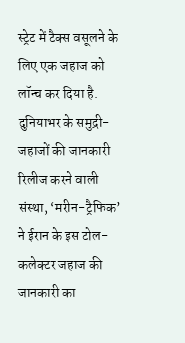स्ट्रेट में टैक्स वसूलने के लिए एक जहाज को लॉन्च कर दिया है. दुनियाभर के समुद्री-जहाजों की जानकारी रिलीज करने वाली संस्था, ‘मरीन-ट्रैफिक’ ने ईरान के इस टोल-कलेक्टर जहाज की जानकारी का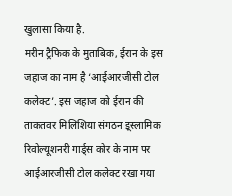खुलासा किया है.
मरीन ट्रैफिक के मुताबिक, ईरान के इस जहाज का नाम है ‘आईआरजीसी टोल कलेक्ट’. इस जहाज को ईरान की ताकतवर मिलिशिया संगठन इ्स्लामिक रिवोल्यूशनरी गार्ड्स कोर के नाम पर आईआरजीसी टोल कलेक्ट रखा गया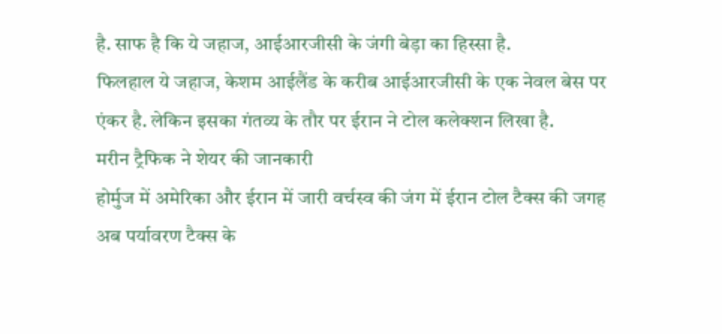है. साफ है कि ये जहाज, आईआरजीसी के जंगी बेड़ा का हिस्सा है.
फिलहाल ये जहाज, केशम आईलैंड के करीब आईआरजीसी के एक नेवल बेस पर एंकर है. लेकिन इसका गंतव्य के तौर पर ईरान ने टोल कलेक्शन लिखा है.
मरीन ट्रैफिक ने शेयर की जानकारी
होर्मुज में अमेरिका और ईरान में जारी वर्चस्व की जंग में ईरान टोल टैक्स की जगह अब पर्यावरण टैक्स के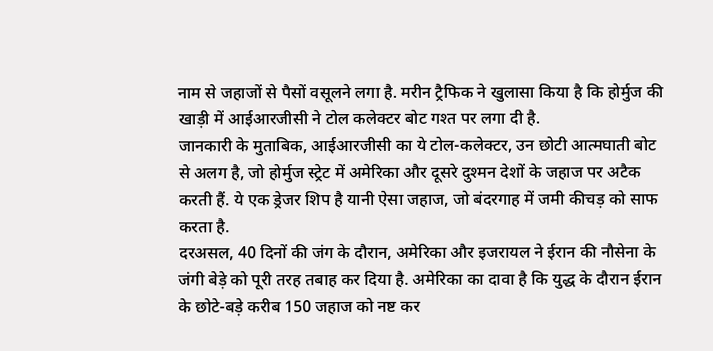नाम से जहाजों से पैसों वसूलने लगा है. मरीन ट्रैफिक ने खुलासा किया है कि होर्मुज की खाड़ी में आईआरजीसी ने टोल कलेक्टर बोट गश्त पर लगा दी है.
जानकारी के मुताबिक, आईआरजीसी का ये टोल-कलेक्टर, उन छोटी आत्मघाती बोट से अलग है, जो होर्मुज स्ट्रेट में अमेरिका और दूसरे दुश्मन देशों के जहाज पर अटैक करती हैं. ये एक ड्रेजर शिप है यानी ऐसा जहाज, जो बंदरगाह में जमी कीचड़ को साफ करता है.
दरअसल, 40 दिनों की जंग के दौरान, अमेरिका और इजरायल ने ईरान की नौसेना के जंगी बेड़े को पूरी तरह तबाह कर दिया है. अमेरिका का दावा है कि युद्ध के दौरान ईरान के छोटे-बड़े करीब 150 जहाज को नष्ट कर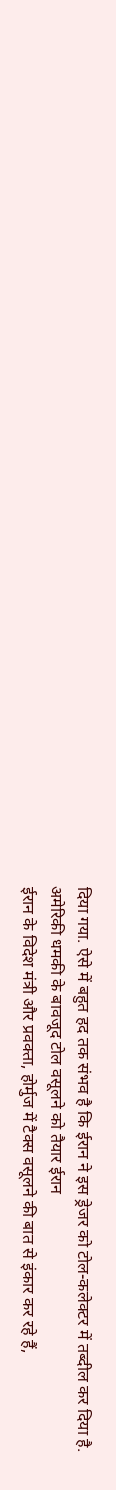दिया गया. ऐसे में बहुत हद तक संभव है कि ईरान ने इस ड्रेजर को टोल-कलेक्टर में तब्दील कर दिया है.
अमेरिकी धमकी के बावजूद टोल वसूलने को तैयार ईरान
ईरान के विदेश मंत्री और प्रवक्ता, होर्मुज में टैक्स वसूलने की बात से इंकार कर रहे हैं,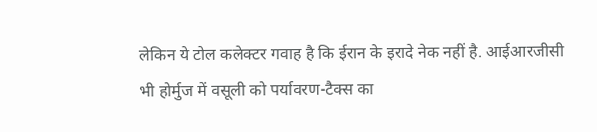लेकिन ये टोल कलेक्टर गवाह है कि ईरान के इरादे नेक नहीं है. आईआरजीसी भी होर्मुज में वसूली को पर्यावरण-टैक्स का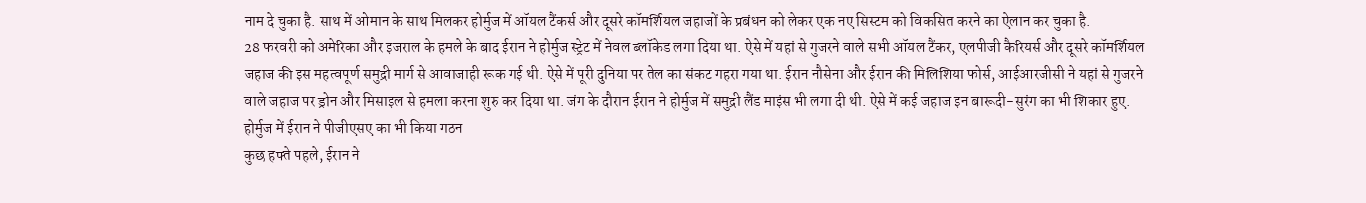नाम दे चुका है. साथ में ओमान के साथ मिलकर होर्मुज में ऑयल टैंकर्स और दूसरे कॉमर्शियल जहाजों के प्रबंधन को लेकर एक नए सिस्टम को विकसित करने का ऐलान कर चुका है.
28 फरवरी को अमेरिका और इजराल के हमले के बाद ईरान ने होर्मुज स्ट्रेट में नेवल ब्लॉकेड लगा दिया था. ऐसे में यहां से गुजरने वाले सभी ऑयल टैंकर, एलपीजी कैरियर्स और दूसरे कॉमर्शियल जहाज की इस महत्वपूर्ण समुद्री मार्ग से आवाजाही रूक गई थी. ऐसे में पूरी दुनिया पर तेल का संकट गहरा गया था. ईरान नौसेना और ईरान की मिलिशिया फोर्स, आईआरजीसी ने यहां से गुजरने वाले जहाज पर ड्रोन और मिसाइल से हमला करना शुरु कर दिया था. जंग के दौरान ईरान ने होर्मुज में समुद्री लैंड माइंस भी लगा दी थी. ऐसे में कई जहाज इन बारूदी-सुरंग का भी शिकार हुए.
होर्मुज में ईरान ने पीजीएसए का भी किया गठन
कुछ हफ्ते पहले, ईरान ने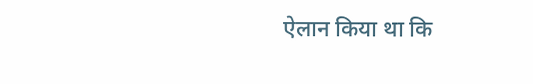ऐलान किया था कि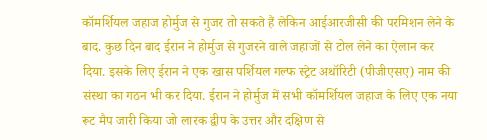कॉमर्शियल जहाज होर्मुज से गुजर तो सकते हैं लेकिन आईआरजीसी की परमिशन लेने के बाद. कुछ दिन बाद ईरान ने होर्मुज से गुजरने वाले जहाजों से टोल लेने का ऐलान कर दिया. इसके लिए ईरान ने एक खास पर्शियल गल्फ स्ट्रेट अथॉरिटी (पीजीएसए) नाम की संस्था का गठन भी कर दिया. ईरान ने होर्मुज में सभी कॉमर्शियल जहाज के लिए एक नया रूट मैप जारी किया जो लारक द्वीप के उत्तर और दक्षिण से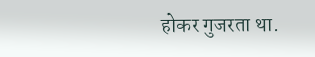होकर गुजरता था.